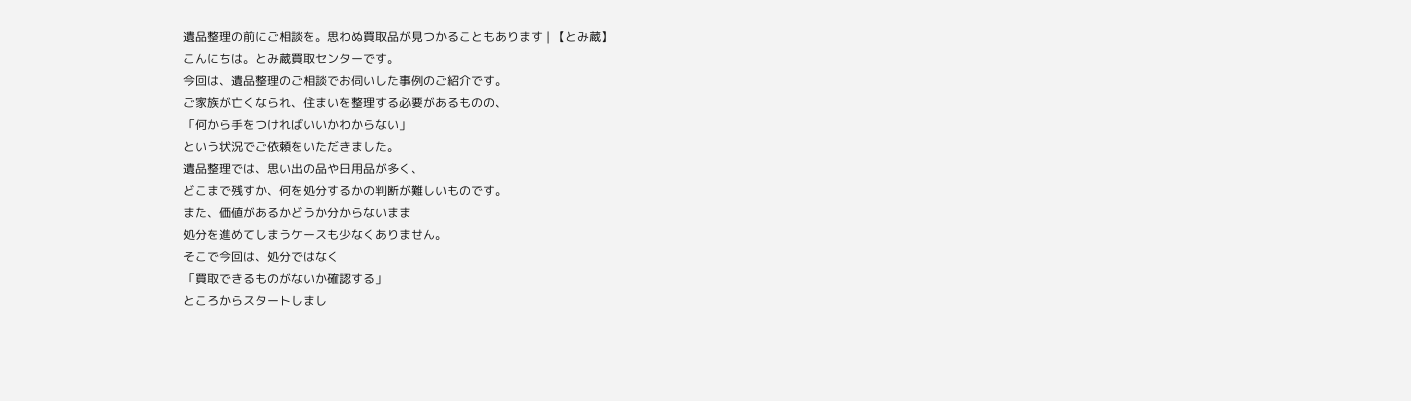遺品整理の前にご相談を。思わぬ買取品が見つかることもあります | 【とみ蔵】
こんにちは。とみ蔵買取センターです。
今回は、遺品整理のご相談でお伺いした事例のご紹介です。
ご家族が亡くなられ、住まいを整理する必要があるものの、
「何から手をつければいいかわからない」
という状況でご依頼をいただきました。
遺品整理では、思い出の品や日用品が多く、
どこまで残すか、何を処分するかの判断が難しいものです。
また、価値があるかどうか分からないまま
処分を進めてしまうケースも少なくありません。
そこで今回は、処分ではなく
「買取できるものがないか確認する」
ところからスタートしまし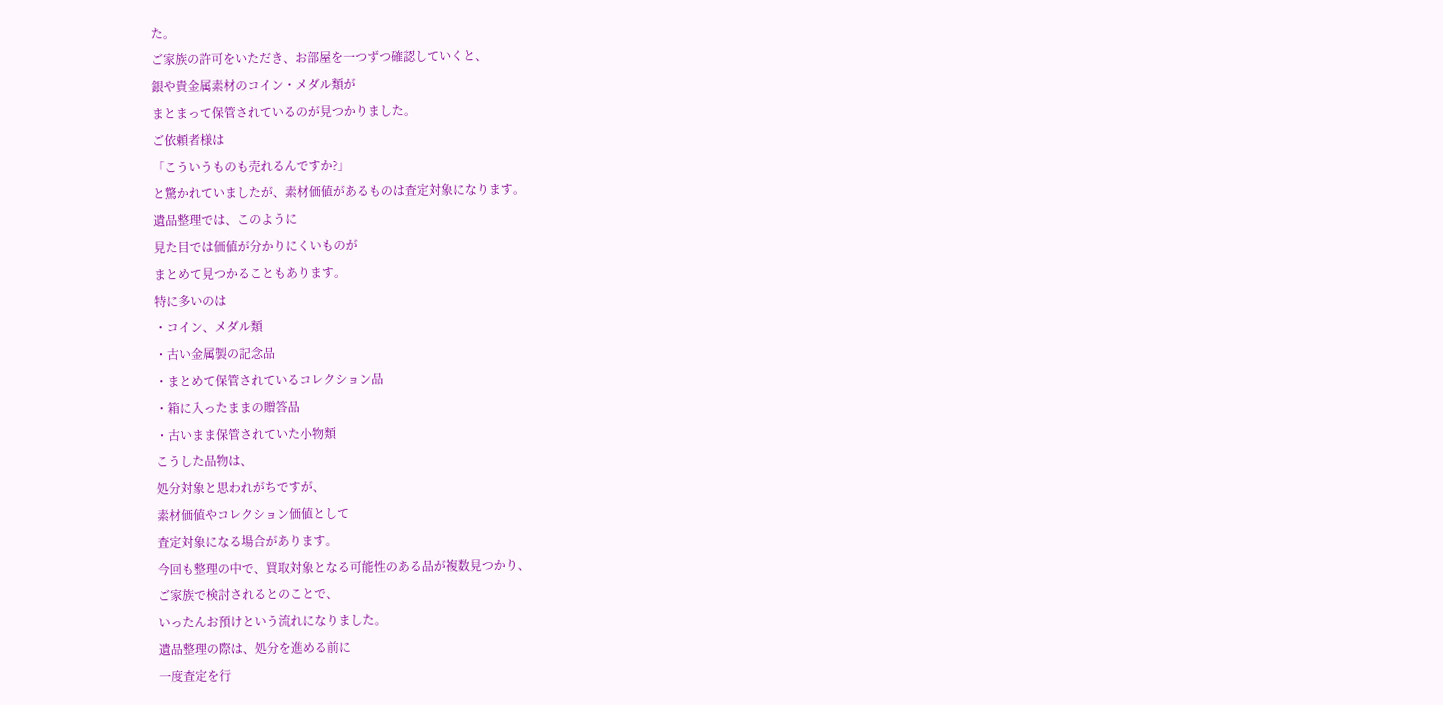た。
ご家族の許可をいただき、お部屋を一つずつ確認していくと、
銀や貴金属素材のコイン・メダル類が
まとまって保管されているのが見つかりました。
ご依頼者様は
「こういうものも売れるんですか?」
と驚かれていましたが、素材価値があるものは査定対象になります。
遺品整理では、このように
見た目では価値が分かりにくいものが
まとめて見つかることもあります。
特に多いのは
・コイン、メダル類
・古い金属製の記念品
・まとめて保管されているコレクション品
・箱に入ったままの贈答品
・古いまま保管されていた小物類
こうした品物は、
処分対象と思われがちですが、
素材価値やコレクション価値として
査定対象になる場合があります。
今回も整理の中で、買取対象となる可能性のある品が複数見つかり、
ご家族で検討されるとのことで、
いったんお預けという流れになりました。
遺品整理の際は、処分を進める前に
一度査定を行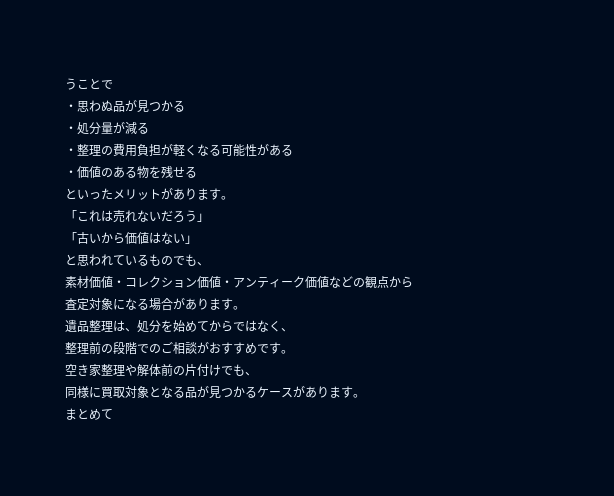うことで
・思わぬ品が見つかる
・処分量が減る
・整理の費用負担が軽くなる可能性がある
・価値のある物を残せる
といったメリットがあります。
「これは売れないだろう」
「古いから価値はない」
と思われているものでも、
素材価値・コレクション価値・アンティーク価値などの観点から
査定対象になる場合があります。
遺品整理は、処分を始めてからではなく、
整理前の段階でのご相談がおすすめです。
空き家整理や解体前の片付けでも、
同様に買取対象となる品が見つかるケースがあります。
まとめて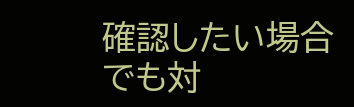確認したい場合でも対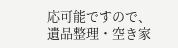応可能ですので、
遺品整理・空き家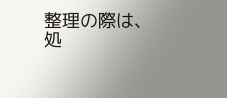整理の際は、
処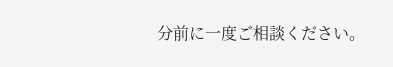分前に一度ご相談ください。